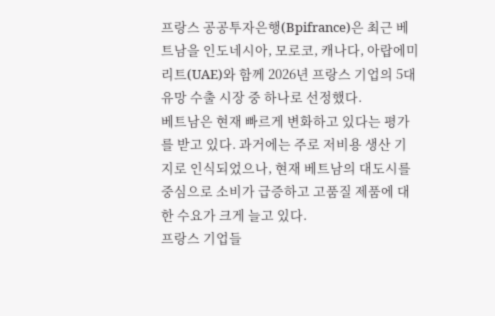프랑스 공공투자은행(Bpifrance)은 최근 베트남을 인도네시아, 모로코, 캐나다, 아랍에미리트(UAE)와 함께 2026년 프랑스 기업의 5대 유망 수출 시장 중 하나로 선정했다.
베트남은 현재 빠르게 변화하고 있다는 평가를 받고 있다. 과거에는 주로 저비용 생산 기지로 인식되었으나, 현재 베트남의 대도시를 중심으로 소비가 급증하고 고품질 제품에 대한 수요가 크게 늘고 있다.
프랑스 기업들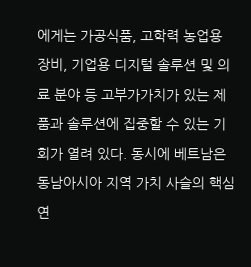에게는 가공식품, 고학력 농업용 장비, 기업용 디지털 솔루션 및 의료 분야 등 고부가가치가 있는 제품과 솔루션에 집중할 수 있는 기회가 열려 있다. 동시에 베트남은 동남아시아 지역 가치 사슬의 핵심 연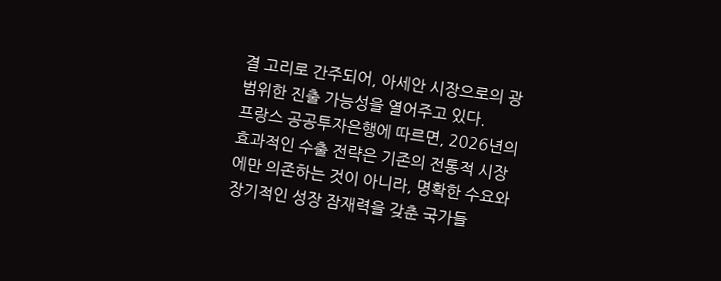결 고리로 간주되어, 아세안 시장으로의 광범위한 진출 가능성을 열어주고 있다.
프랑스 공공투자은행에 따르면, 2026년의 효과적인 수출 전략은 기존의 전통적 시장에만 의존하는 것이 아니라, 명확한 수요와 장기적인 성장 잠재력을 갖춘 국가들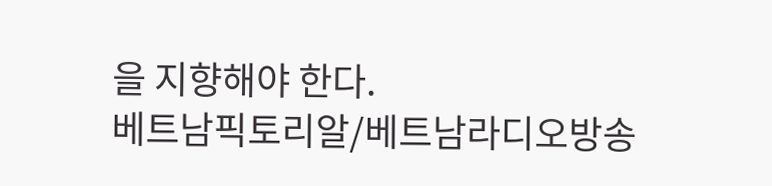을 지향해야 한다.
베트남픽토리알/베트남라디오방송